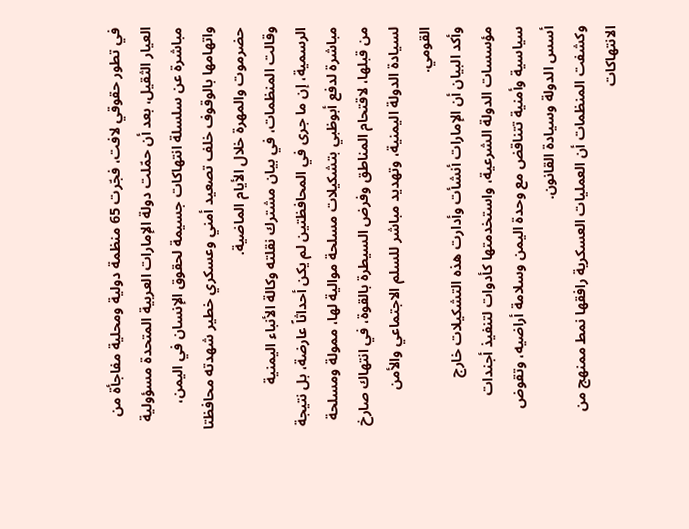في تطور حقوقي لافت، فجّرت 65 منظمة دولية ومحلية مفاجأة من العيار الثقيل، بعد أن حمّلت دولة الإمارات العربية المتحدة مسؤولية مباشرة عن سلسلة انتهاكات جسيمة لحقوق الإنسان في اليمن، واتهامها بالوقوف خلف تصعيد أمني وعسكري خطير شهدته محافظتا حضرموت والمهرة خلال الأيام الماضية.
وقالت المنظمات، في بيان مشترك نقلته وكالة الأنباء اليمنية الرسمية، إن ما جرى في المحافظتين لم يكن أحداثاً عارضة، بل نتيجة مباشرة لدفع أبوظبي بتشكيلات مسلحة موالية لها، ممولة ومسلحة من قبلها، لاقتحام المناطق وفرض السيطرة بالقوة، في انتهاك صارخ لسيادة الدولة اليمنية، وتهديد مباشر للسلم الاجتماعي والأمن القومي.
وأكد البيان أن الإمارات أنشأت وأدارت هذه التشكيلات خارج مؤسسات الدولة الشرعية، واستخدمتها كأدوات لتنفيذ أجندات سياسية وأمنية تتناقض مع وحدة اليمن وسلامة أراضيه، وتقوض أسس الدولة وسيادة القانون.
وكشفت المنظمات أن العمليات العسكرية رافقها نمط ممنهج من الانتهاكات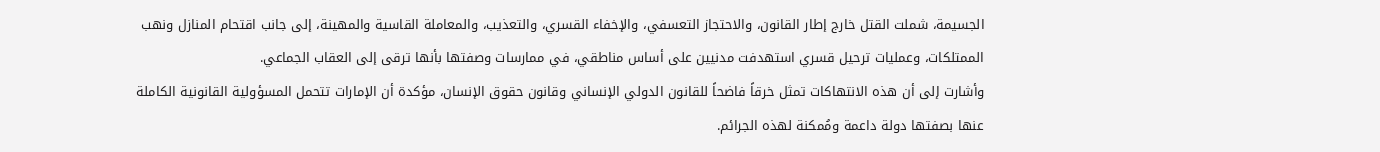الجسيمة، شملت القتل خارج إطار القانون، والاحتجاز التعسفي، والإخفاء القسري، والتعذيب، والمعاملة القاسية والمهينة، إلى جانب اقتحام المنازل ونهب الممتلكات، وعمليات ترحيل قسري استهدفت مدنيين على أساس مناطقي، في ممارسات وصفتها بأنها ترقى إلى العقاب الجماعي.
وأشارت إلى أن هذه الانتهاكات تمثل خرقاً فاضحاً للقانون الدولي الإنساني وقانون حقوق الإنسان، مؤكدة أن الإمارات تتحمل المسؤولية القانونية الكاملة عنها بصفتها دولة داعمة ومُمكنة لهذه الجرائم.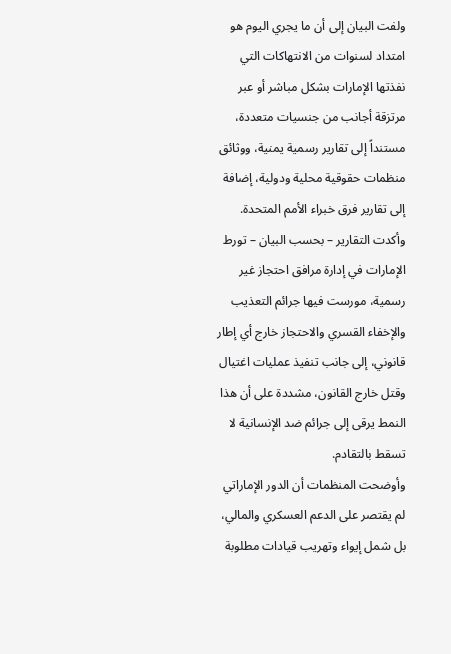ولفت البيان إلى أن ما يجري اليوم هو امتداد لسنوات من الانتهاكات التي نفذتها الإمارات بشكل مباشر أو عبر مرتزقة أجانب من جنسيات متعددة، مستنداً إلى تقارير رسمية يمنية، ووثائق منظمات حقوقية محلية ودولية، إضافة إلى تقارير فرق خبراء الأمم المتحدة.
وأكدت التقارير – بحسب البيان – تورط الإمارات في إدارة مرافق احتجاز غير رسمية، مورست فيها جرائم التعذيب والإخفاء القسري والاحتجاز خارج أي إطار قانوني، إلى جانب تنفيذ عمليات اغتيال وقتل خارج القانون، مشددة على أن هذا النمط يرقى إلى جرائم ضد الإنسانية لا تسقط بالتقادم.
وأوضحت المنظمات أن الدور الإماراتي لم يقتصر على الدعم العسكري والمالي، بل شمل إيواء وتهريب قيادات مطلوبة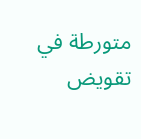متورطة في تقويض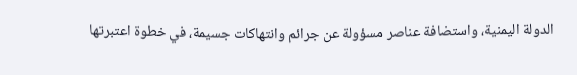الدولة اليمنية، واستضافة عناصر مسؤولة عن جرائم وانتهاكات جسيمة، في خطوة اعتبرتها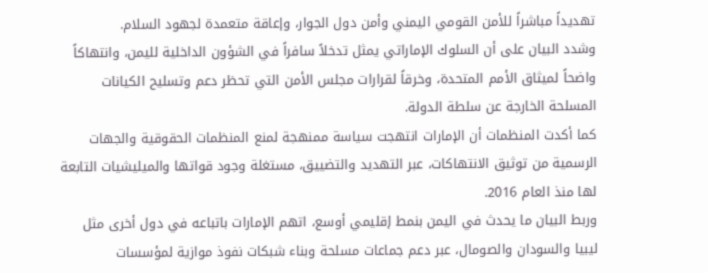تهديداً مباشراً للأمن القومي اليمني وأمن دول الجوار، وإعاقة متعمدة لجهود السلام.
وشدد البيان على أن السلوك الإماراتي يمثل تدخلاً سافراً في الشؤون الداخلية لليمن، وانتهاكاً واضحاً لميثاق الأمم المتحدة، وخرقاً لقرارات مجلس الأمن التي تحظر دعم وتسليح الكيانات المسلحة الخارجة عن سلطة الدولة.
كما أكدت المنظمات أن الإمارات انتهجت سياسة ممنهجة لمنع المنظمات الحقوقية والجهات الرسمية من توثيق الانتهاكات، عبر التهديد والتضييق، مستغلة وجود قواتها والميليشيات التابعة لها منذ العام 2016.
وربط البيان ما يحدث في اليمن بنمط إقليمي أوسع، اتهم الإمارات باتباعه في دول أخرى مثل ليبيا والسودان والصومال، عبر دعم جماعات مسلحة وبناء شبكات نفوذ موازية لمؤسسات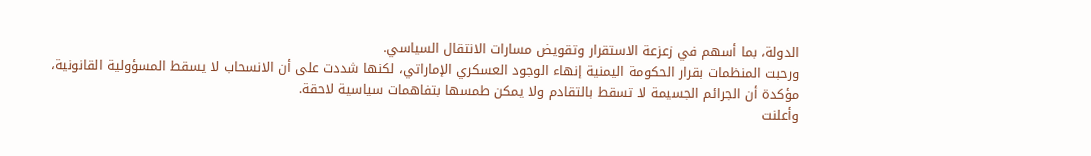الدولة، بما أسهم في زعزعة الاستقرار وتقويض مسارات الانتقال السياسي.
ورحبت المنظمات بقرار الحكومة اليمنية إنهاء الوجود العسكري الإماراتي، لكنها شددت على أن الانسحاب لا يسقط المسؤولية القانونية، مؤكدة أن الجرائم الجسيمة لا تسقط بالتقادم ولا يمكن طمسها بتفاهمات سياسية لاحقة.
وأعلنت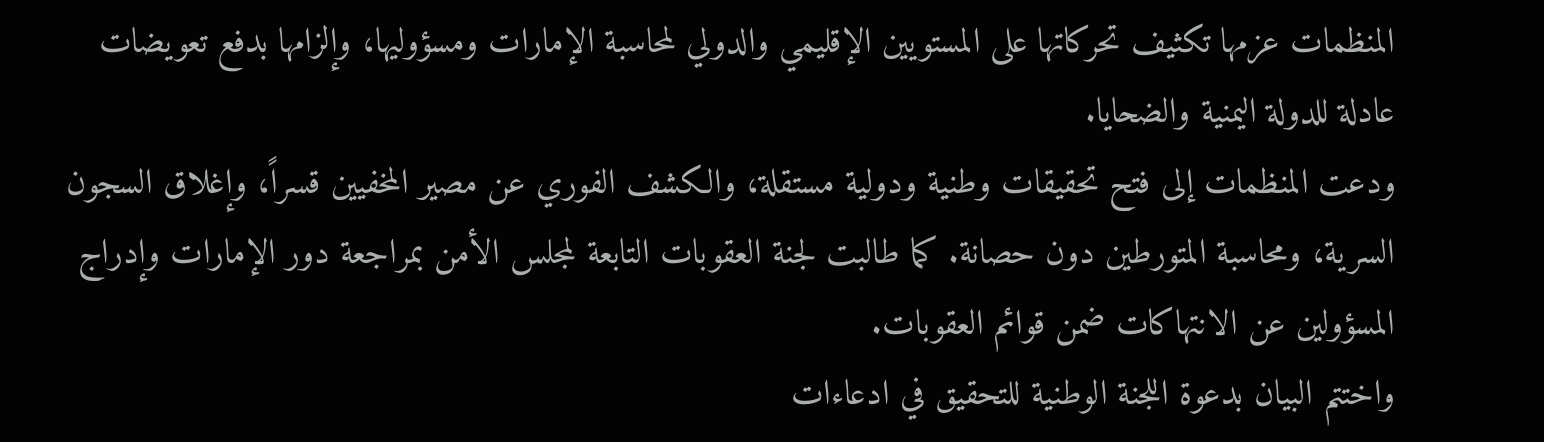المنظمات عزمها تكثيف تحركاتها على المستويين الإقليمي والدولي لمحاسبة الإمارات ومسؤوليها، وإلزامها بدفع تعويضات عادلة للدولة اليمنية والضحايا.
ودعت المنظمات إلى فتح تحقيقات وطنية ودولية مستقلة، والكشف الفوري عن مصير المخفيين قسراً، وإغلاق السجون السرية، ومحاسبة المتورطين دون حصانة. كما طالبت لجنة العقوبات التابعة لمجلس الأمن بمراجعة دور الإمارات وإدراج المسؤولين عن الانتهاكات ضمن قوائم العقوبات.
واختتم البيان بدعوة اللجنة الوطنية للتحقيق في ادعاءات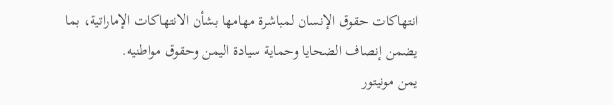انتهاكات حقوق الإنسان لمباشرة مهامها بشأن الانتهاكات الإماراتية، بما يضمن إنصاف الضحايا وحماية سيادة اليمن وحقوق مواطنيه.
يمن مونيتور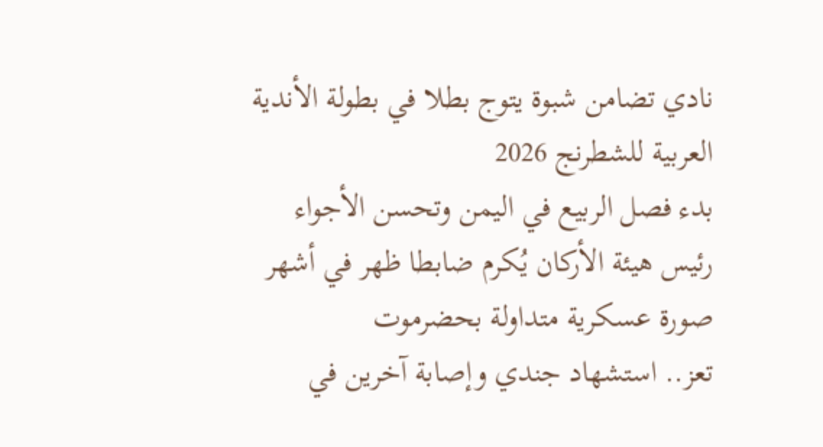نادي تضامن شبوة يتوج بطلا في بطولة الأندية العربية للشطرنج 2026
بدء فصل الربيع في اليمن وتحسن الأجواء
رئيس هيئة الأركان يُكرم ضابطا ظهر في أشهر صورة عسكرية متداولة بحضرموت
تعز.. استشهاد جندي وإصابة آخرين في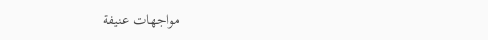مواجهات عنيفة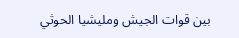بين قوات الجيش ومليشيا الحوثي